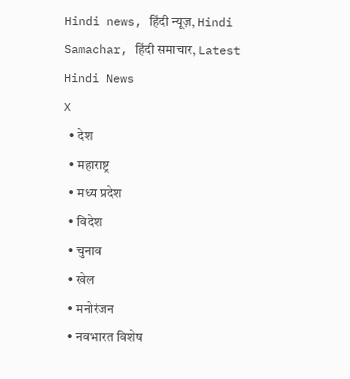Hindi news, हिंदी न्यूज़, Hindi Samachar, हिंदी समाचार, Latest Hindi News
X
  • देश
  • महाराष्ट्र
  • मध्य प्रदेश
  • विदेश
  • चुनाव
  • खेल
  • मनोरंजन
  • नवभारत विशेष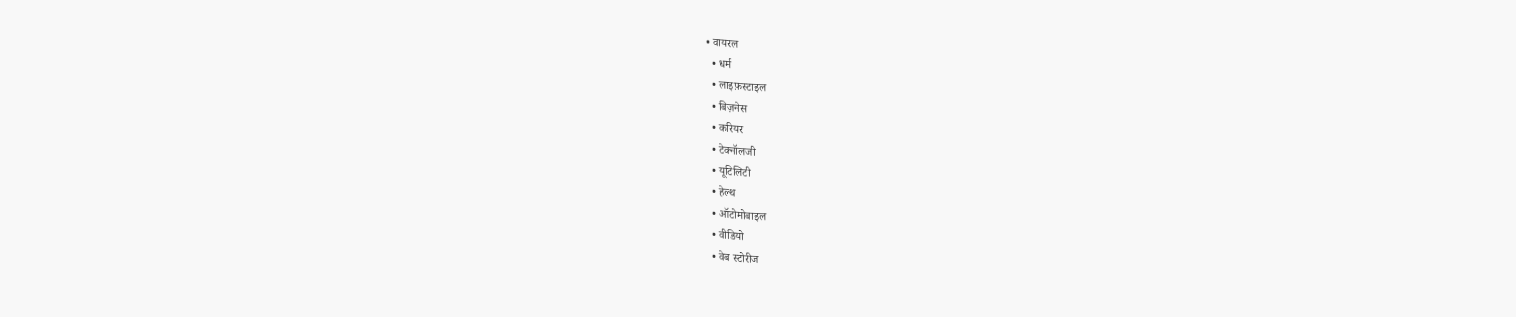• वायरल
  • धर्म
  • लाइफ़स्टाइल
  • बिज़नेस
  • करियर
  • टेक्नॉलजी
  • यूटिलिटी
  • हेल्थ
  • ऑटोमोबाइल
  • वीडियो
  • वेब स्टोरीज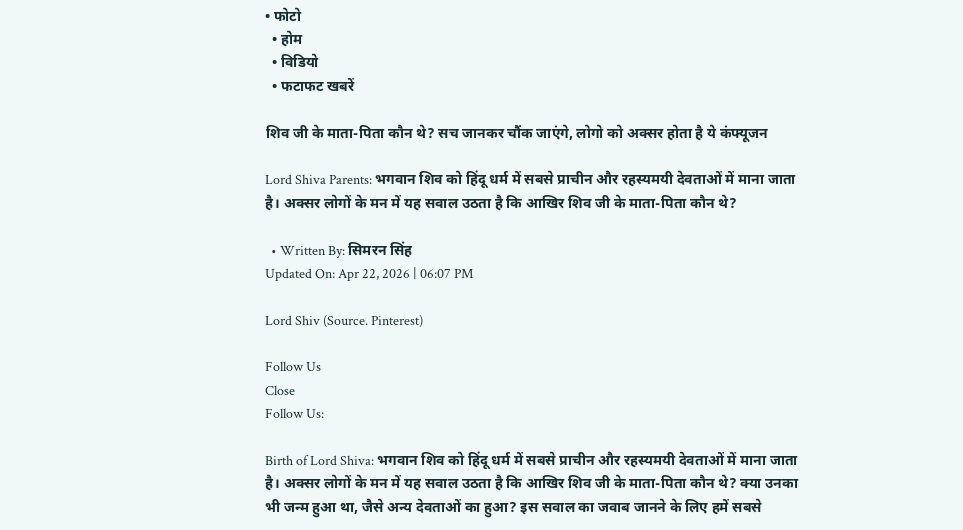• फोटो
  • होम
  • विडियो
  • फटाफट खबरें

शिव जी के माता-पिता कौन थे? सच जानकर चौंक जाएंगे, लोगो को अक्सर होता है ये कंफ्यूजन

Lord Shiva Parents: भगवान शिव को हिंदू धर्म में सबसे प्राचीन और रहस्यमयी देवताओं में माना जाता है। अक्सर लोगों के मन में यह सवाल उठता है कि आखिर शिव जी के माता-पिता कौन थे?

  • Written By: सिमरन सिंह
Updated On: Apr 22, 2026 | 06:07 PM

Lord Shiv (Source. Pinterest)

Follow Us
Close
Follow Us:

Birth of Lord Shiva: भगवान शिव को हिंदू धर्म में सबसे प्राचीन और रहस्यमयी देवताओं में माना जाता है। अक्सर लोगों के मन में यह सवाल उठता है कि आखिर शिव जी के माता-पिता कौन थे? क्या उनका भी जन्म हुआ था, जैसे अन्य देवताओं का हुआ? इस सवाल का जवाब जानने के लिए हमें सबसे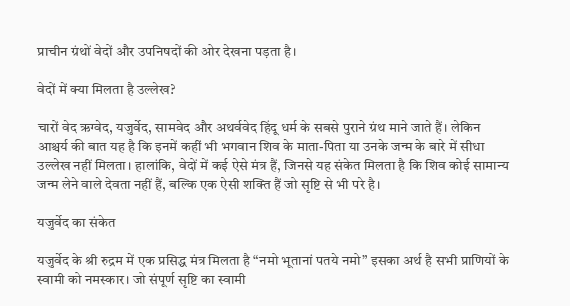प्राचीन ग्रंथों वेदों और उपनिषदों की ओर देखना पड़ता है।

वेदों में क्या मिलता है उल्लेख?

चारों वेद ऋग्वेद, यजुर्वेद, सामवेद और अथर्ववेद हिंदू धर्म के सबसे पुराने ग्रंथ माने जाते हैं। लेकिन आश्चर्य की बात यह है कि इनमें कहीं भी भगवान शिव के माता-पिता या उनके जन्म के बारे में सीधा उल्लेख नहीं मिलता। हालांकि, वेदों में कई ऐसे मंत्र हैं, जिनसे यह संकेत मिलता है कि शिव कोई सामान्य जन्म लेने वाले देवता नहीं हैं, बल्कि एक ऐसी शक्ति हैं जो सृष्टि से भी परे है।

यजुर्वेद का संकेत

यजुर्वेद के श्री रुद्रम में एक प्रसिद्ध मंत्र मिलता है “नमो भूतानां पतये नमो” इसका अर्थ है सभी प्राणियों के स्वामी को नमस्कार। जो संपूर्ण सृष्टि का स्वामी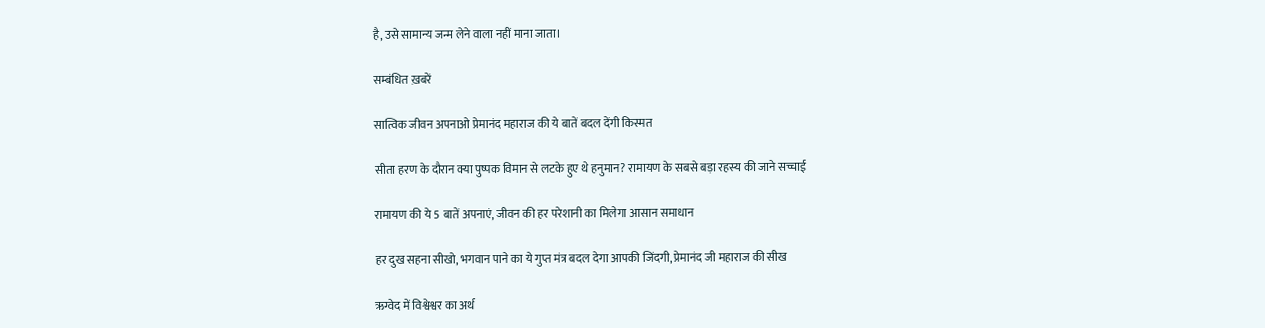है, उसे सामान्य जन्म लेने वाला नहीं माना जाता।

सम्बंधित ख़बरें

सात्विक जीवन अपनाओ प्रेमानंद महाराज की ये बातें बदल देंगी किस्मत

सीता हरण के दौरान क्या पुष्पक विमान से लटके हुए थे हनुमान? रामायण के सबसे बड़ा रहस्य की जाने सच्चाई

रामायण की ये 5 बातें अपनाएं, जीवन की हर परेशानी का मिलेगा आसान समाधान

हर दुख सहना सीखो, भगवान पाने का ये गुप्त मंत्र बदल देगा आपकी जिंदगी, प्रेमानंद जी महाराज की सीख

ऋग्वेद में विश्वेश्वर का अर्थ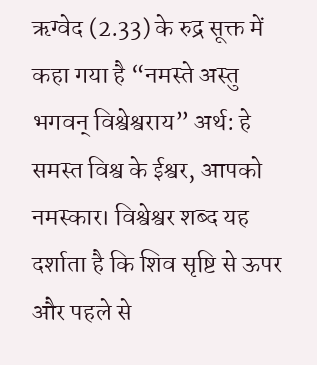ऋग्वेद (2.33) के रुद्र सूक्त में कहा गया है “नमस्ते अस्तु भगवन् विश्वेश्वराय” अर्थ: हे समस्त विश्व के ईश्वर, आपको नमस्कार। विश्वेश्वर शब्द यह दर्शाता है कि शिव सृष्टि से ऊपर और पहले से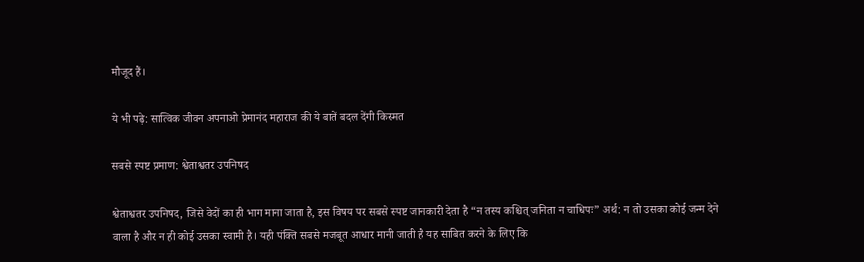मौजूद हैं।

ये भी पढ़े: सात्विक जीवन अपनाओ प्रेमानंद महाराज की ये बातें बदल देंगी किस्मत

सबसे स्पष्ट प्रमाण: श्वेताश्वतर उपनिषद

श्वेताश्वतर उपनिषद, जिसे वेदों का ही भाग माना जाता है, इस विषय पर सबसे स्पष्ट जानकारी देता है “न तस्य कश्चित् जनिता न चाधिपः” अर्थ: न तो उसका कोई जन्म देने वाला है और न ही कोई उसका स्वामी है। यही पंक्ति सबसे मजबूत आधार मानी जाती है यह साबित करने के लिए कि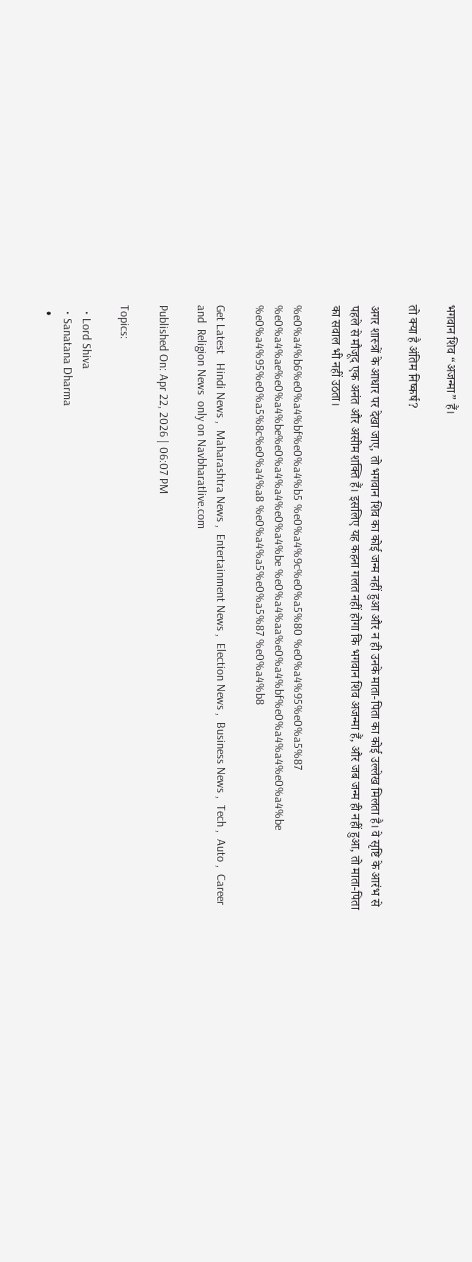भगवान शिव “अजन्मा” हैं।

तो क्या है अंतिम निष्कर्ष?

अगर शास्त्रों के आधार पर देखा जाए, तो भगवान शिव का कोई जन्म नहीं हुआ और न ही उनके माता-पिता का कोई उल्लेख मिलता है। वे सृष्टि के आरंभ से पहले से मौजूद एक अनंत और असीम शक्ति हैं। इसलिए यह कहना गलत नहीं होगा कि भगवान शिव अजन्मा हैं, और जब जन्म ही नहीं हुआ, तो माता-पिता का सवाल भी नहीं उठता।

%e0%a4%b6%e0%a4%bf%e0%a4%b5 %e0%a4%9c%e0%a5%80 %e0%a4%95%e0%a5%87 %e0%a4%ae%e0%a4%be%e0%a4%a4%e0%a4%be %e0%a4%aa%e0%a4%bf%e0%a4%a4%e0%a4%be %e0%a4%95%e0%a5%8c%e0%a4%a8 %e0%a4%a5%e0%a5%87 %e0%a4%b8

Get Latest   Hindi News ,  Maharashtra News ,  Entertainment News ,  Election News ,  Business News ,  Tech ,  Auto ,  Career and  Religion News  only on Navbharatlive.com

Published On: Apr 22, 2026 | 06:07 PM

Topics:

  • Lord Shiva
  • Sanatana Dharma
  •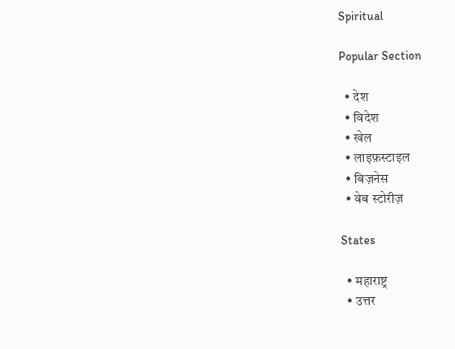Spiritual

Popular Section

  • देश
  • विदेश
  • खेल
  • लाइफ़स्टाइल
  • बिज़नेस
  • वेब स्टोरीज़

States

  • महाराष्ट्र
  • उत्तर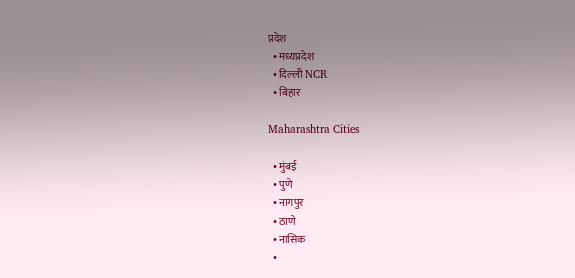प्रदेश
  • मध्यप्रदेश
  • दिल्ली NCR
  • बिहार

Maharashtra Cities

  • मुंबई
  • पुणे
  • नागपुर
  • ठाणे
  • नासिक
  •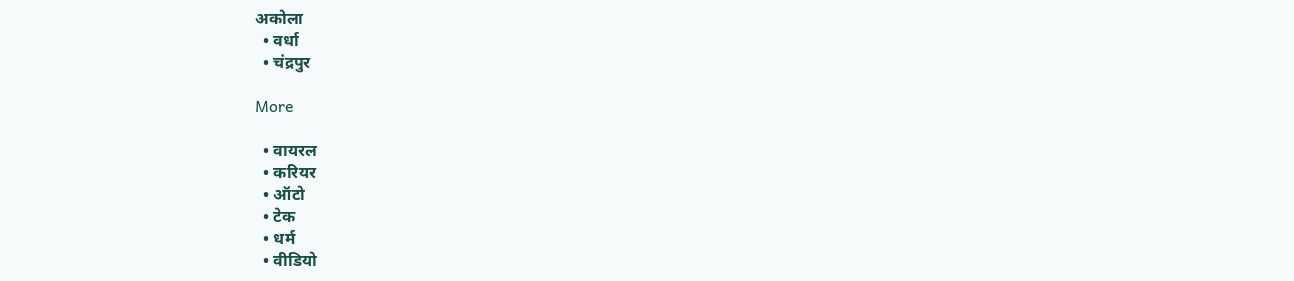अकोला
  • वर्धा
  • चंद्रपुर

More

  • वायरल
  • करियर
  • ऑटो
  • टेक
  • धर्म
  • वीडियो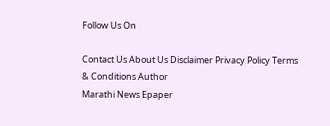Follow Us On

Contact Us About Us Disclaimer Privacy Policy Terms & Conditions Author
Marathi News Epaper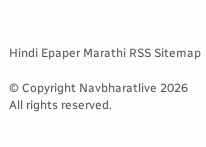Hindi Epaper Marathi RSS Sitemap

© Copyright Navbharatlive 2026 All rights reserved.